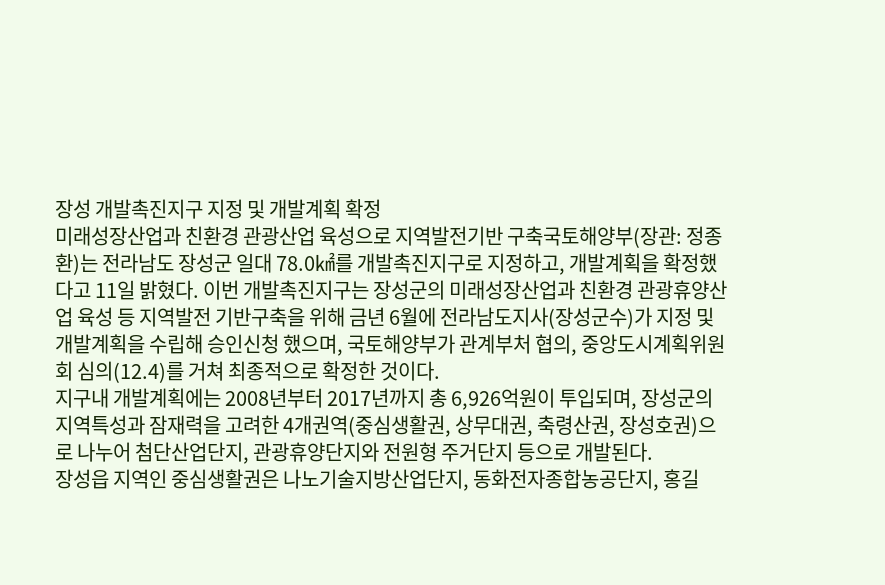장성 개발촉진지구 지정 및 개발계획 확정
미래성장산업과 친환경 관광산업 육성으로 지역발전기반 구축국토해양부(장관: 정종환)는 전라남도 장성군 일대 78.0㎢를 개발촉진지구로 지정하고, 개발계획을 확정했다고 11일 밝혔다. 이번 개발촉진지구는 장성군의 미래성장산업과 친환경 관광휴양산업 육성 등 지역발전 기반구축을 위해 금년 6월에 전라남도지사(장성군수)가 지정 및 개발계획을 수립해 승인신청 했으며, 국토해양부가 관계부처 협의, 중앙도시계획위원회 심의(12.4)를 거쳐 최종적으로 확정한 것이다.
지구내 개발계획에는 2008년부터 2017년까지 총 6,926억원이 투입되며, 장성군의 지역특성과 잠재력을 고려한 4개권역(중심생활권, 상무대권, 축령산권, 장성호권)으로 나누어 첨단산업단지, 관광휴양단지와 전원형 주거단지 등으로 개발된다.
장성읍 지역인 중심생활권은 나노기술지방산업단지, 동화전자종합농공단지, 홍길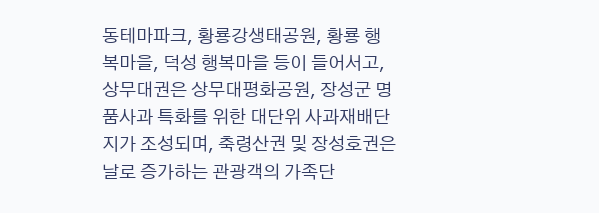동테마파크, 황룡강생태공원, 황룡 행복마을, 덕성 행복마을 등이 들어서고, 상무대권은 상무대평화공원, 장성군 명품사과 특화를 위한 대단위 사과재배단지가 조성되며, 축령산권 및 장성호권은 날로 증가하는 관광객의 가족단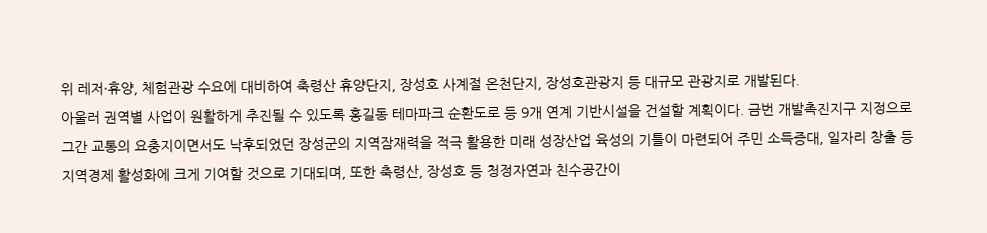위 레저·휴양, 체험관광 수요에 대비하여 축령산 휴양단지, 장성호 사계절 온천단지, 장성호관광지 등 대규모 관광지로 개발된다.
아울러 권역별 사업이 원활하게 추진될 수 있도록 홍길동 테마파크 순환도로 등 9개 연계 기반시설을 건설할 계획이다. 금번 개발촉진지구 지정으로 그간 교통의 요충지이면서도 낙후되었던 장성군의 지역잠재력을 적극 활용한 미래 성장산업 육성의 기틀이 마련되어 주민 소득증대, 일자리 창출 등 지역경제 활성화에 크게 기여할 것으로 기대되며, 또한 축령산, 장성호 등 청정자연과 친수공간이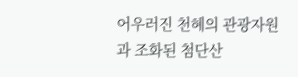어우러진 천혜의 관광자원과 조화된 첨단산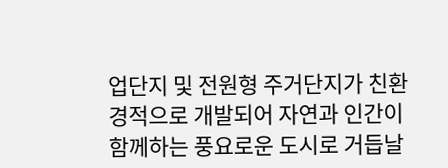업단지 및 전원형 주거단지가 친환경적으로 개발되어 자연과 인간이 함께하는 풍요로운 도시로 거듭날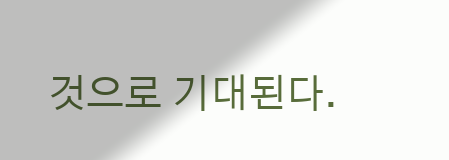것으로 기대된다.